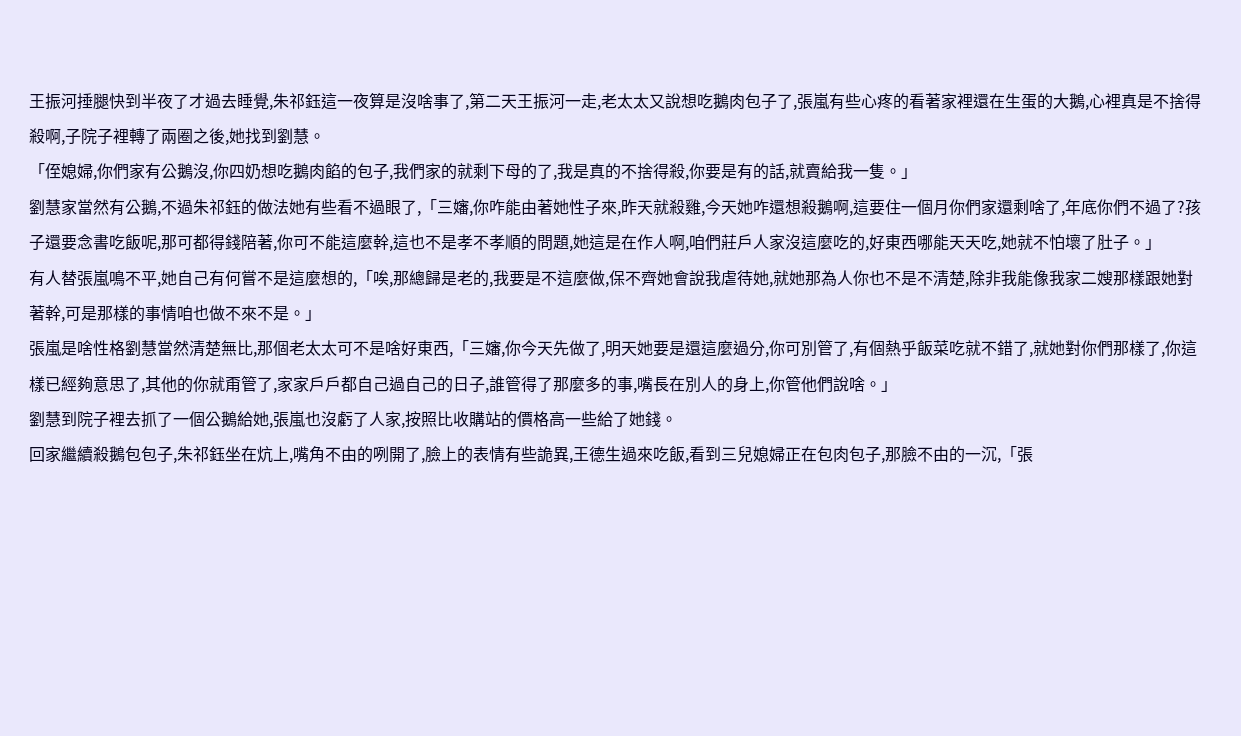王振河捶腿快到半夜了才過去睡覺,朱祁鈺這一夜算是沒啥事了,第二天王振河一走,老太太又說想吃鵝肉包子了,張嵐有些心疼的看著家裡還在生蛋的大鵝,心裡真是不捨得殺啊,子院子裡轉了兩圈之後,她找到劉慧。
「侄媳婦,你們家有公鵝沒,你四奶想吃鵝肉餡的包子,我們家的就剩下母的了,我是真的不捨得殺,你要是有的話,就賣給我一隻。」
劉慧家當然有公鵝,不過朱祁鈺的做法她有些看不過眼了,「三嬸,你咋能由著她性子來,昨天就殺雞,今天她咋還想殺鵝啊,這要住一個月你們家還剩啥了,年底你們不過了?孩子還要念書吃飯呢,那可都得錢陪著,你可不能這麼幹,這也不是孝不孝順的問題,她這是在作人啊,咱們莊戶人家沒這麼吃的,好東西哪能天天吃,她就不怕壞了肚子。」
有人替張嵐鳴不平,她自己有何嘗不是這麼想的,「唉,那總歸是老的,我要是不這麼做,保不齊她會說我虐待她,就她那為人你也不是不清楚,除非我能像我家二嫂那樣跟她對著幹,可是那樣的事情咱也做不來不是。」
張嵐是啥性格劉慧當然清楚無比,那個老太太可不是啥好東西,「三嬸,你今天先做了,明天她要是還這麼過分,你可別管了,有個熱乎飯菜吃就不錯了,就她對你們那樣了,你這樣已經夠意思了,其他的你就甭管了,家家戶戶都自己過自己的日子,誰管得了那麼多的事,嘴長在別人的身上,你管他們說啥。」
劉慧到院子裡去抓了一個公鵝給她,張嵐也沒虧了人家,按照比收購站的價格高一些給了她錢。
回家繼續殺鵝包包子,朱祁鈺坐在炕上,嘴角不由的咧開了,臉上的表情有些詭異,王德生過來吃飯,看到三兒媳婦正在包肉包子,那臉不由的一沉,「張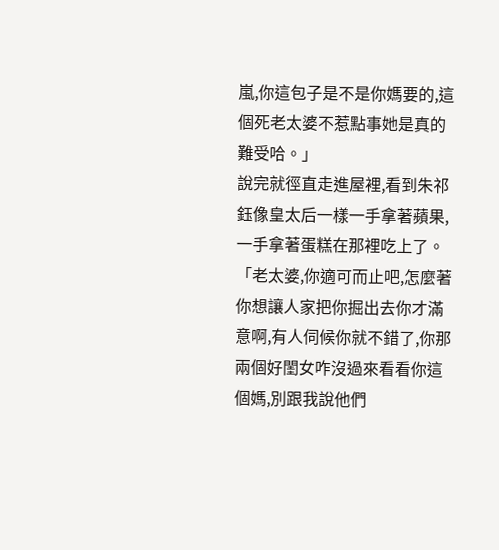嵐,你這包子是不是你媽要的,這個死老太婆不惹點事她是真的難受哈。」
說完就徑直走進屋裡,看到朱祁鈺像皇太后一樣一手拿著蘋果,一手拿著蛋糕在那裡吃上了。
「老太婆,你適可而止吧,怎麼著你想讓人家把你掘出去你才滿意啊,有人伺候你就不錯了,你那兩個好閨女咋沒過來看看你這個媽,別跟我說他們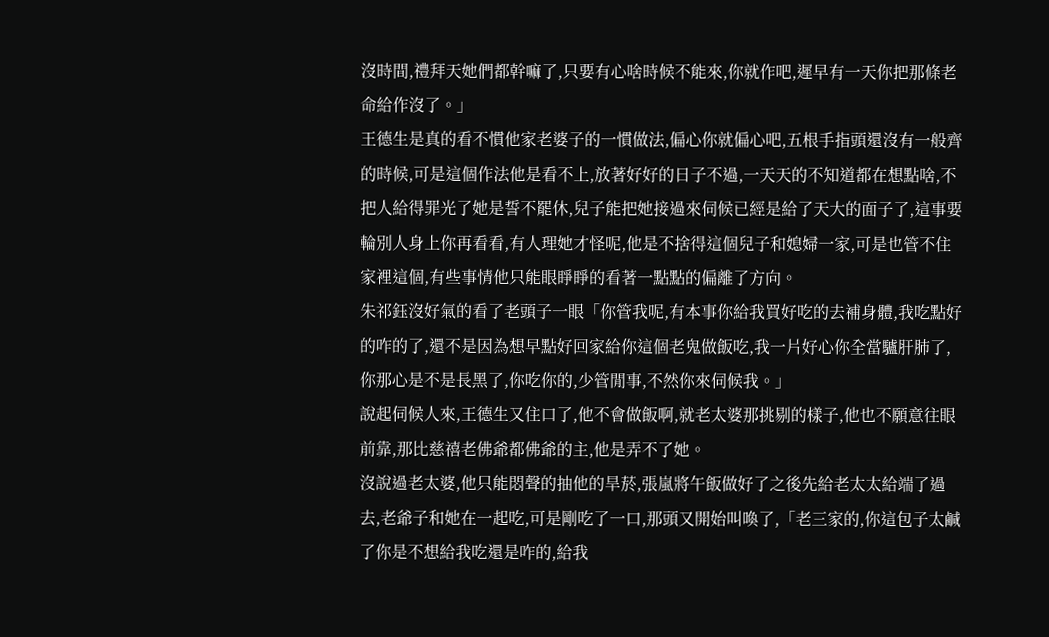沒時間,禮拜天她們都幹嘛了,只要有心啥時候不能來,你就作吧,遲早有一天你把那條老命給作沒了。」
王德生是真的看不慣他家老婆子的一慣做法,偏心你就偏心吧,五根手指頭還沒有一般齊的時候,可是這個作法他是看不上,放著好好的日子不過,一天天的不知道都在想點啥,不把人給得罪光了她是誓不罷休,兒子能把她接過來伺候已經是給了天大的面子了,這事要輪別人身上你再看看,有人理她才怪呢,他是不捨得這個兒子和媳婦一家,可是也管不住家裡這個,有些事情他只能眼睜睜的看著一點點的偏離了方向。
朱祁鈺沒好氣的看了老頭子一眼「你管我呢,有本事你給我買好吃的去補身體,我吃點好的咋的了,還不是因為想早點好回家給你這個老鬼做飯吃,我一片好心你全當驢肝肺了,你那心是不是長黑了,你吃你的,少管閒事,不然你來伺候我。」
說起伺候人來,王德生又住口了,他不會做飯啊,就老太婆那挑剔的樣子,他也不願意往眼前靠,那比慈禧老佛爺都佛爺的主,他是弄不了她。
沒說過老太婆,他只能悶聲的抽他的旱菸,張嵐將午飯做好了之後先給老太太給端了過去,老爺子和她在一起吃,可是剛吃了一口,那頭又開始叫喚了,「老三家的,你這包子太鹹了你是不想給我吃還是咋的,給我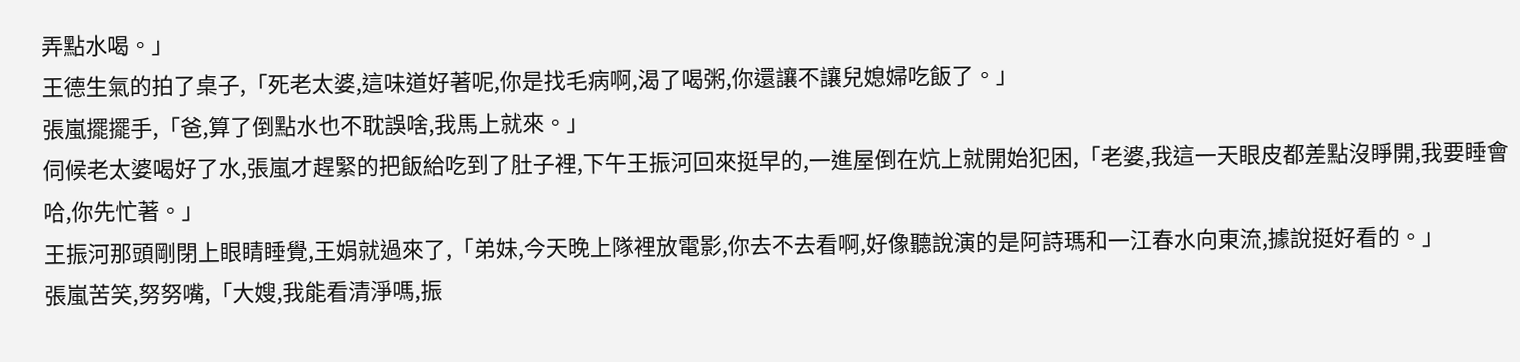弄點水喝。」
王德生氣的拍了桌子,「死老太婆,這味道好著呢,你是找毛病啊,渴了喝粥,你還讓不讓兒媳婦吃飯了。」
張嵐擺擺手,「爸,算了倒點水也不耽誤啥,我馬上就來。」
伺候老太婆喝好了水,張嵐才趕緊的把飯給吃到了肚子裡,下午王振河回來挺早的,一進屋倒在炕上就開始犯困,「老婆,我這一天眼皮都差點沒睜開,我要睡會哈,你先忙著。」
王振河那頭剛閉上眼睛睡覺,王娟就過來了,「弟妹,今天晚上隊裡放電影,你去不去看啊,好像聽說演的是阿詩瑪和一江春水向東流,據說挺好看的。」
張嵐苦笑,努努嘴,「大嫂,我能看清淨嗎,振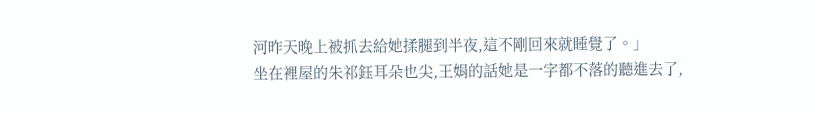河昨天晚上被抓去給她揉腿到半夜,這不剛回來就睡覺了。」
坐在裡屋的朱祁鈺耳朵也尖,王娟的話她是一字都不落的聽進去了,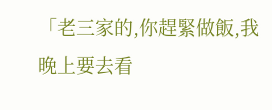「老三家的,你趕緊做飯,我晚上要去看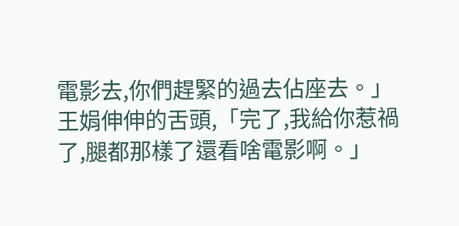電影去,你們趕緊的過去佔座去。」
王娟伸伸的舌頭,「完了,我給你惹禍了,腿都那樣了還看啥電影啊。」